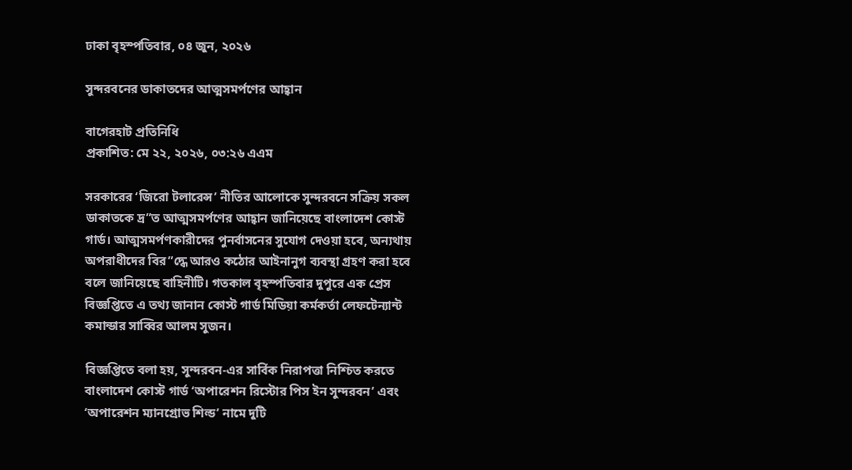ঢাকা বৃহস্পতিবার, ০৪ জুন, ২০২৬

সুন্দরবনের ডাকাতদের আত্মসমর্পণের আহ্বান

বাগেরহাট প্রতিনিধি
প্রকাশিত: মে ২২, ২০২৬, ০৩:২৬ এএম

সরকারের ‘জিরো টলারেন্স’ নীতির আলোকে সুন্দরবনে সক্রিয় সকল ডাকাতকে দ্র”ত আত্মসমর্পণের আহ্বান জানিয়েছে বাংলাদেশ কোস্ট গার্ড। আত্মসমর্পণকারীদের পুনর্বাসনের সুযোগ দেওয়া হবে, অন্যথায় অপরাধীদের বির”দ্ধে আরও কঠোর আইনানুগ ব্যবস্থা গ্রহণ করা হবে বলে জানিয়েছে বাহিনীটি। গতকাল বৃহস্পতিবার দুপুরে এক প্রেস বিজ্ঞপ্তিতে এ তথ্য জানান কোস্ট গার্ড মিডিয়া কর্মকর্তা লেফটেন্যান্ট কমান্ডার সাব্বির আলম সুজন।

বিজ্ঞপ্তিতে বলা হয়, সুন্দরবন-এর সার্বিক নিরাপত্তা নিশ্চিত করতে বাংলাদেশ কোস্ট গার্ড ‘অপারেশন রিস্টোর পিস ইন সুন্দরবন’ এবং ‘অপারেশন ম্যানগ্রোভ শিল্ড’ নামে দুটি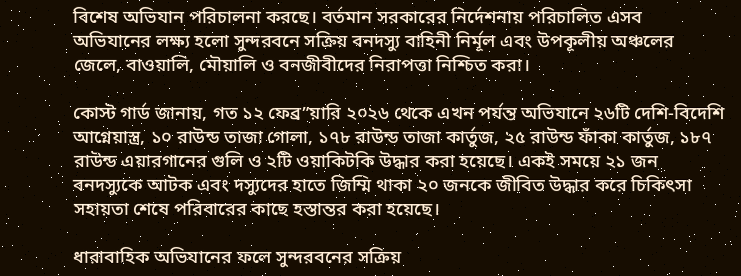বিশেষ অভিযান পরিচালনা করছে। বর্তমান সরকারের নির্দেশনায় পরিচালিত এসব অভিযানের লক্ষ্য হলো সুন্দরবনে সক্রিয় বনদস্যু বাহিনী নির্মূল এবং উপকূলীয় অঞ্চলের জেলে, বাওয়ালি, মৌয়ালি ও বনজীবীদের নিরাপত্তা নিশ্চিত করা।

কোস্ট গার্ড জানায়, গত ১২ ফেব্র”য়ারি ২০২৬ থেকে এখন পর্যন্ত অভিযানে ২৬টি দেশি-বিদেশি আগ্নেয়াস্ত্র, ১০ রাউন্ড তাজা গোলা, ১৭৮ রাউন্ড তাজা কার্তুজ, ২৫ রাউন্ড ফাঁকা কার্তুজ, ১৮৭ রাউন্ড এয়ারগানের গুলি ও ২টি ওয়াকিটকি উদ্ধার করা হয়েছে। একই সময়ে ২১ জন বনদস্যুকে আটক এবং দস্যুদের হাতে জিম্মি থাকা ২০ জনকে জীবিত উদ্ধার করে চিকিৎসা সহায়তা শেষে পরিবারের কাছে হস্তান্তর করা হয়েছে।

ধারাবাহিক অভিযানের ফলে সুন্দরবনের সক্রিয়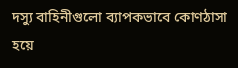দস্যু বাহিনীগুলো ব্যাপকভাবে কোণঠাসা হয়ে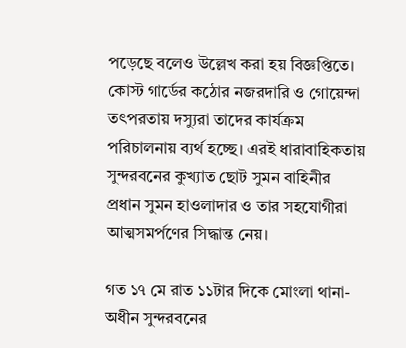পড়েছে বলেও উল্লেখ করা হয় বিজ্ঞপ্তিতে। কোস্ট গার্ডের কঠোর নজরদারি ও গোয়েন্দা তৎপরতায় দস্যুরা তাদের কার্যক্রম পরিচালনায় ব্যর্থ হচ্ছে। এরই ধারাবাহিকতায় সুন্দরবনের কুখ্যাত ছোট সুমন বাহিনীর প্রধান সুমন হাওলাদার ও তার সহযোগীরা আত্মসমর্পণের সিদ্ধান্ত নেয়।

গত ১৭ মে রাত ১১টার দিকে মোংলা থানা-অধীন সুন্দরবনের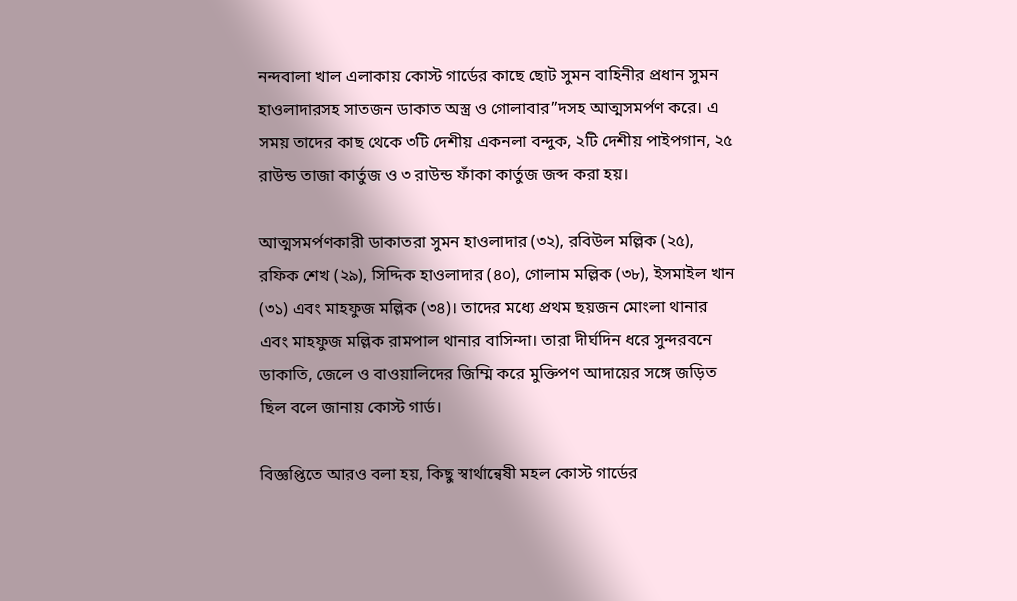নন্দবালা খাল এলাকায় কোস্ট গার্ডের কাছে ছোট সুমন বাহিনীর প্রধান সুমন হাওলাদারসহ সাতজন ডাকাত অস্ত্র ও গোলাবার”দসহ আত্মসমর্পণ করে। এ সময় তাদের কাছ থেকে ৩টি দেশীয় একনলা বন্দুক, ২টি দেশীয় পাইপগান, ২৫ রাউন্ড তাজা কার্তুজ ও ৩ রাউন্ড ফাঁকা কার্তুজ জব্দ করা হয়।

আত্মসমর্পণকারী ডাকাতরা সুমন হাওলাদার (৩২), রবিউল মল্লিক (২৫), রফিক শেখ (২৯), সিদ্দিক হাওলাদার (৪০), গোলাম মল্লিক (৩৮), ইসমাইল খান (৩১) এবং মাহফুজ মল্লিক (৩৪)। তাদের মধ্যে প্রথম ছয়জন মোংলা থানার এবং মাহফুজ মল্লিক রামপাল থানার বাসিন্দা। তারা দীর্ঘদিন ধরে সুন্দরবনে ডাকাতি, জেলে ও বাওয়ালিদের জিম্মি করে মুক্তিপণ আদায়ের সঙ্গে জড়িত ছিল বলে জানায় কোস্ট গার্ড।

বিজ্ঞপ্তিতে আরও বলা হয়, কিছু স্বার্থান্বেষী মহল কোস্ট গার্ডের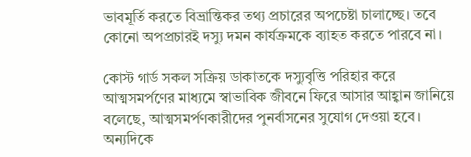ভাবমূর্তি করতে বিভ্রান্তিকর তথ্য প্রচারের অপচেষ্টা চালাচ্ছে। তবে কোনো অপপ্রচারই দস্যু দমন কার্যক্রমকে ব্যাহত করতে পারবে না।

কোস্ট গার্ড সকল সক্রিয় ডাকাতকে দস্যুবৃত্তি পরিহার করে আত্মসমর্পণের মাধ্যমে স্বাভাবিক জীবনে ফিরে আসার আহ্বান জানিয়ে বলেছে, আত্মসমর্পণকারীদের পুনর্বাসনের সুযোগ দেওয়া হবে। অন্যদিকে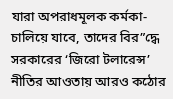যারা অপরাধমূলক কর্মকা- চালিয়ে যাবে, তাদের বির”দ্ধে সরকারের ‘জিরো টলারেন্স’ নীতির আওতায় আরও কঠোর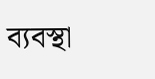ব্যবস্থা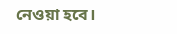নেওয়া হবে।